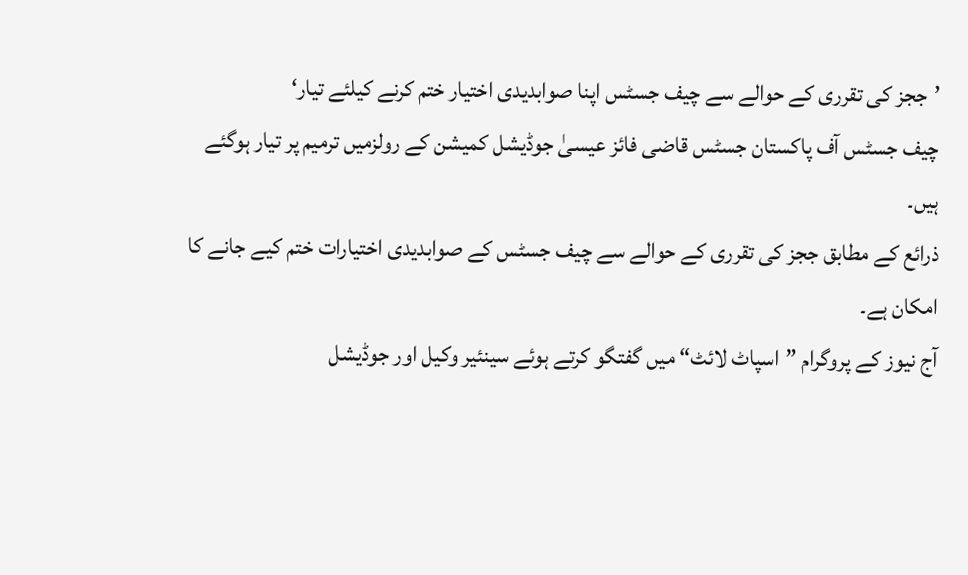’ججز کی تقرری کے حوالے سے چیف جسٹس اپنا صوابدیدی اختیار ختم کرنے کیلئے تیار‘
چیف جسٹس آف پاکستان جسٹس قاضی فائز عیسیٰ جوڈیشل کمیشن کے رولزمیں ترمیم پر تیار ہوگئے ہیں۔
ذرائع کے مطابق ججز کی تقرری کے حوالے سے چیف جسٹس کے صوابدیدی اختیارات ختم کیے جانے کا امکان ہے۔
آج نیوز کے پروگرام ”اسپاٹ لائٹ“ میں گفتگو کرتے ہوئے سینئیر وکیل اور جوڈیشل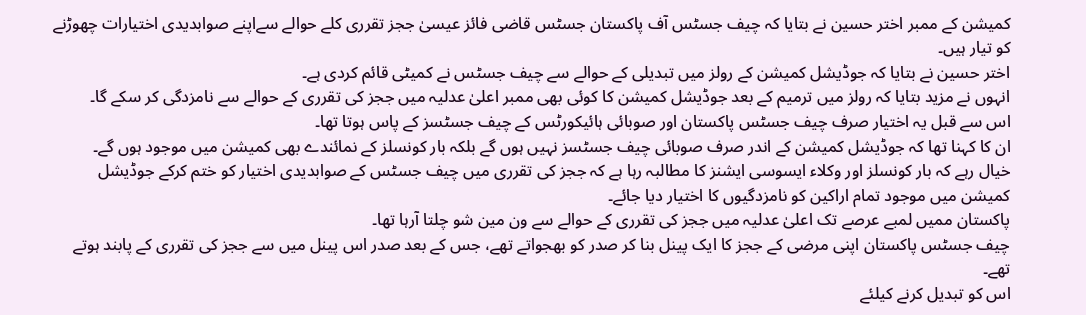کمیشن کے ممبر اختر حسین نے بتایا کہ چیف جسٹس آف پاکستان جسٹس قاضی فائز عیسیٰ ججز تقرری کلے حوالے سےاپنے صوابدیدی اختیارات چھوڑنے کو تیار ہیں۔
اختر حسین نے بتایا کہ جوڈیشل کمیشن کے رولز میں تبدیلی کے حوالے سے چیف جسٹس نے کمیٹی قائم کردی ہے۔
انہوں نے مزید بتایا کہ رولز میں ترمیم کے بعد جوڈیشل کمیشن کا کوئی بھی ممبر اعلیٰ عدلیہ میں ججز کی تقرری کے حوالے سے نامزدگی کر سکے گا۔
اس سے قبل یہ اختیار صرف چیف جسٹس پاکستان اور صوبائی ہائیکورٹس کے چیف جسٹسز کے پاس ہوتا تھا۔
ان کا کہنا تھا کہ جوڈیشل کمیشن کے اندر صرف صوبائی چیف جسٹسز نہیں ہوں گے بلکہ بار کونسلز کے نمائندے بھی کمیشن میں موجود ہوں گے۔
خیال رہے کہ بار کونسلز اور وکلاء ایسوسی ایشنز کا مطالبہ رہا ہے کہ ججز کی تقرری میں چیف جسٹس کے صوابدیدی اختیار کو ختم کرکے جوڈیشل کمیشن میں موجود تمام اراکین کو نامزدگیوں کا اختیار دیا جائے۔
پاکستان ممیں لمبے عرصے تک اعلیٰ عدلیہ میں ججز کی تقرری کے حوالے سے ون مین شو چلتا آرہا تھا۔
چیف جسٹس پاکستان اپنی مرضی کے ججز کا ایک پینل بنا کر صدر کو بھجواتے تھے، جس کے بعد صدر اس پینل میں سے ججز کی تقرری کے پابند ہوتے تھے۔
اس کو تبدیل کرنے کیلئے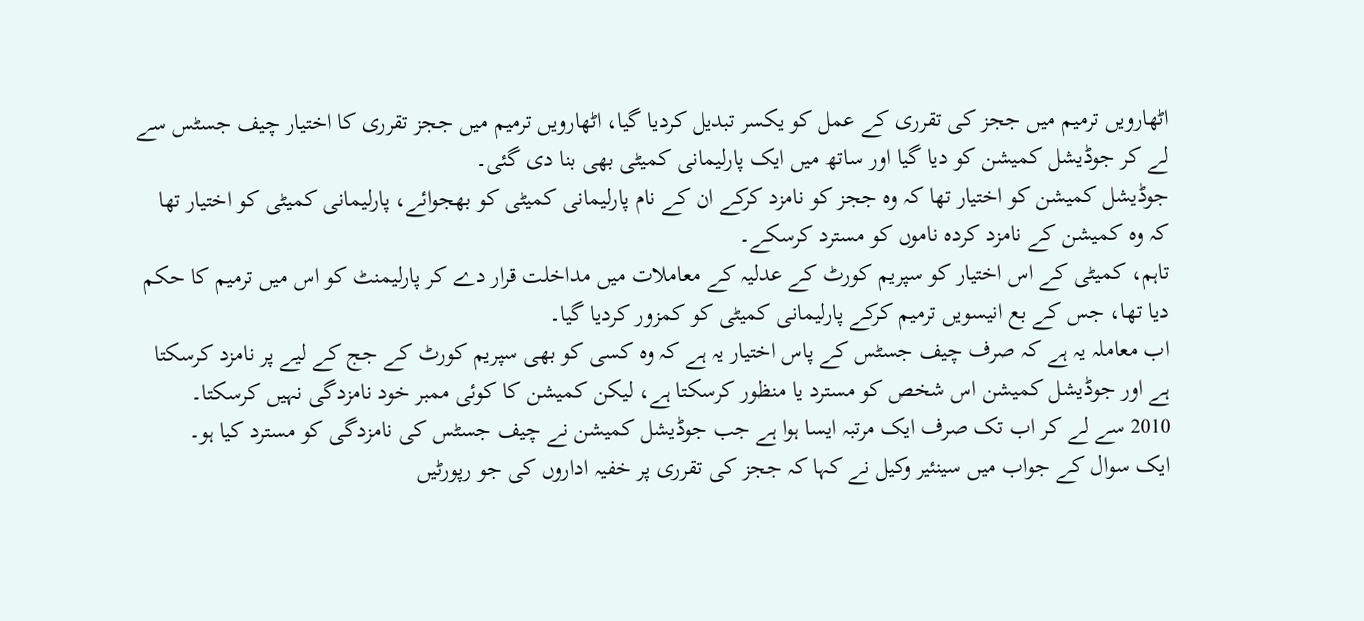اٹھارویں ترمیم میں ججز کی تقرری کے عمل کو یکسر تبدیل کردیا گیا، اٹھارویں ترمیم میں ججز تقرری کا اختیار چیف جسٹس سے لے کر جوڈیشل کمیشن کو دیا گیا اور ساتھ میں ایک پارلیمانی کمیٹی بھی بنا دی گئی۔
جوڈیشل کمیشن کو اختیار تھا کہ وہ ججز کو نامزد کرکے ان کے نام پارلیمانی کمیٹی کو بھجوائے، پارلیمانی کمیٹی کو اختیار تھا کہ وہ کمیشن کے نامزد کردہ ناموں کو مسترد کرسکے۔
تاہم، کمیٹی کے اس اختیار کو سپریم کورٹ کے عدلیہ کے معاملات میں مداخلت قرار دے کر پارلیمنٹ کو اس میں ترمیم کا حکم دیا تھا، جس کے بع انیسویں ترمیم کرکے پارلیمانی کمیٹی کو کمزور کردیا گیا۔
اب معاملہ یہ ہے کہ صرف چیف جسٹس کے پاس اختیار یہ ہے کہ وہ کسی کو بھی سپریم کورٹ کے جج کے لیے پر نامزد کرسکتا ہے اور جوڈیشل کمیشن اس شخص کو مسترد یا منظور کرسکتا ہے، لیکن کمیشن کا کوئی ممبر خود نامزدگی نہیں کرسکتا۔
2010 سے لے کر اب تک صرف ایک مرتبہ ایسا ہوا ہے جب جوڈیشل کمیشن نے چیف جسٹس کی نامزدگی کو مسترد کیا ہو۔
ایک سوال کے جواب میں سینئیر وکیل نے کہا کہ ججز کی تقرری پر خفیہ اداروں کی جو رپورٹیں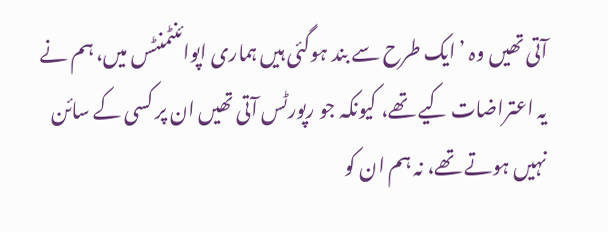آتی تھیں وہ ’ایک طرح سے بند ہوگئی ہیں ہماری اپوائنٹمنٹس میں، ہم نے یہ اعتراضات کیے تھے، کیونکہ جو رپورٹس آتی تھیں ان پر کسی کے سائن نہیں ہوتے تھے، نہ ہم ان کو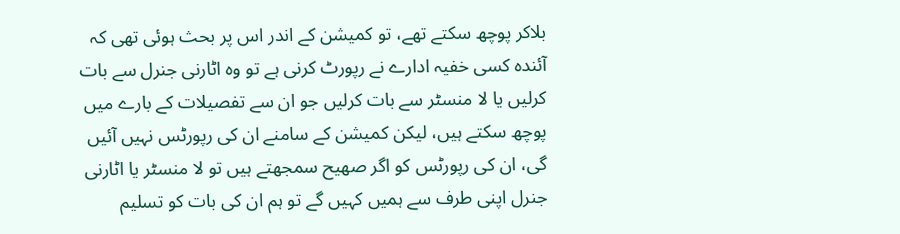بلاکر پوچھ سکتے تھے، تو کمیشن کے اندر اس پر بحث ہوئی تھی کہ آئندہ کسی خفیہ ادارے نے رپورٹ کرنی ہے تو وہ اٹارنی جنرل سے بات کرلیں یا لا منسٹر سے بات کرلیں جو ان سے تفصیلات کے بارے میں پوچھ سکتے ہیں، لیکن کمیشن کے سامنے ان کی رپورٹس نہیں آئیں گی، ان کی رپورٹس کو اگر صھیح سمجھتے ہیں تو لا منسٹر یا اٹارنی جنرل اپنی طرف سے ہمیں کہیں گے تو ہم ان کی بات کو تسلیم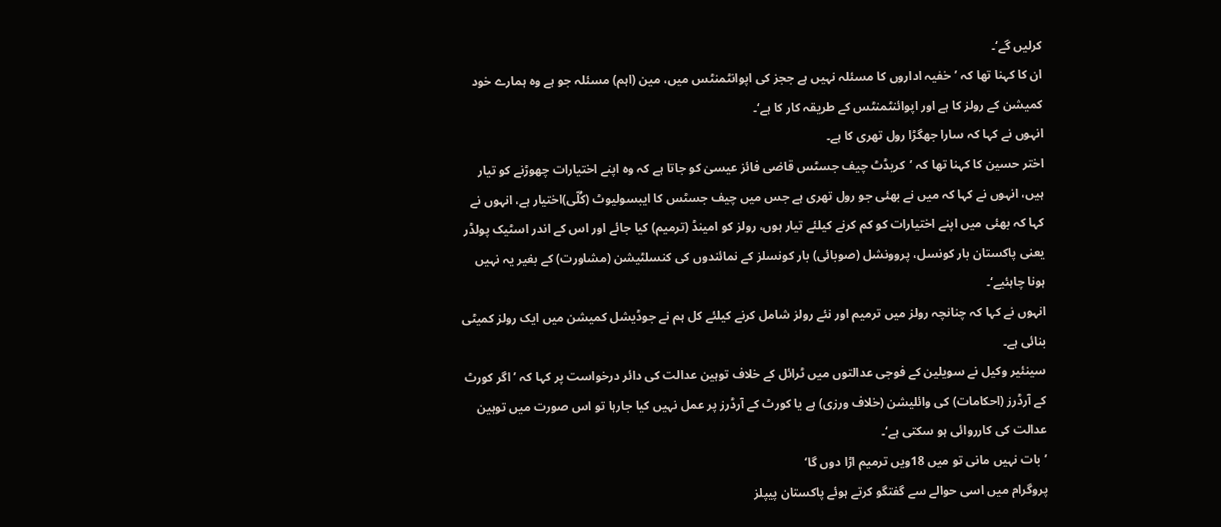کرلیں گے‘۔
ان کا کہنا تھا کہ ’خفیہ اداروں کا مسئلہ نہیں ہے ججز کی اپوانٹمنٹس میں، مین (اہم) مسئلہ جو ہے وہ ہمارے خود کمیشن کے رولز کا ہے اور اپوائنٹمنٹس کے طریقہ کار کا ہے‘۔
انہوں نے کہا کہ سارا جھگڑا رول تھری کا ہے۔
اختر حسین کا کہنا تھا کہ ’کریڈٹ چیف جسٹس قاضی فائز عیسیٰ کو جاتا ہے کہ وہ اپنے اختیارات چھوڑنے کو تیار ہیں، انہوں نے کہا کہ میں نے بھئی جو رول تھری ہے جس میں چیف جسٹس کا ایبسولیوٹ (کُلّی)اختیار ہے، انہوں نے کہا کہ بھئی میں اپنے اختیارات کو کم کرنے کیلئے تیار ہوں، رولز کو امینڈ (ترمیم) کیا جائے اور اس کے اندر اسٹیک پولڈر یعنی پاکستان بار کونسل، پروونشل (صوبائی) بار کونسلز کے نمائندوں کی کنسلٹیشن (مشاورت) کے بغیر یہ نہیں ہونا چاہئیے‘۔
انہوں نے کہا کہ چنانچہ رولز میں ترمیم اور نئے رولز شامل کرنے کیلئے کل ہم نے جوڈیشل کمیشن میں ایک رولز کمیٹی بنائی ہے۔
سینئیر وکیل نے سویلین کے فوجی عدالتوں میں ٹرائل کے خلاف توہین عدالت کی دائر درخواست پر کہا کہ ’اگر کورٹ کے آرڈرز (احکامات) کی وائلیشن (خلاف ورزی) ہے یا کورٹ کے آرڈرز پر عمل نہیں کیا جارہا تو اس صورت میں توہین عدالت کی کارروائی ہو سکتی ہے‘۔
’بات نہیں مانی تو میں 18ویں ترمیم اڑا دوں گا‘
پروگرام میں اسی حوالے سے گفتگو کرتے ہوئے پاکستان پیپلز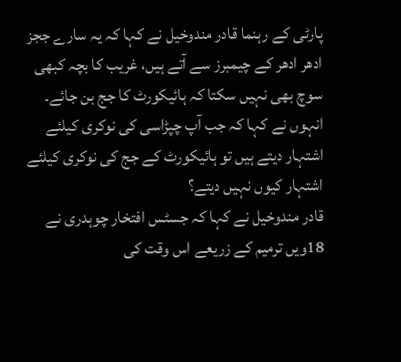پارٹی کے رہنما قادر مندوخیل نے کہا کہ یہ سارے ججز ادھر ادھر کے چیمبرز سے آتے ہیں، غریب کا بچہ کبھی سوچ بھی نہیں سکتا کہ ہائیکورٹ کا جج بن جائے۔
انہوں نے کہا کہ جب آپ چپڑاسی کی نوکری کیلئے اشتہار دیتے ہیں تو ہائیکورٹ کے جج کی نوکری کیلئے اشتہار کیوں نہیں دیتے؟
قادر مندوخیل نے کہا کہ جسٹس افتخار چوہدری نے 18ویں ترمیم کے زریعے اس وقت کی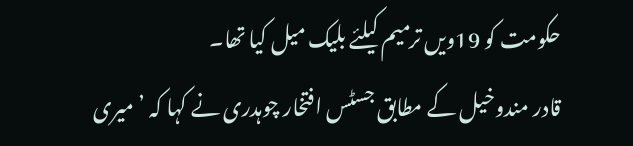حکومت کو 19ویں ترمیم کیلئے بلیک میل کیا تھا۔
قادر مندوخیل کے مطابق جسٹس افتخار چوہدری نے کہا کہ ’میری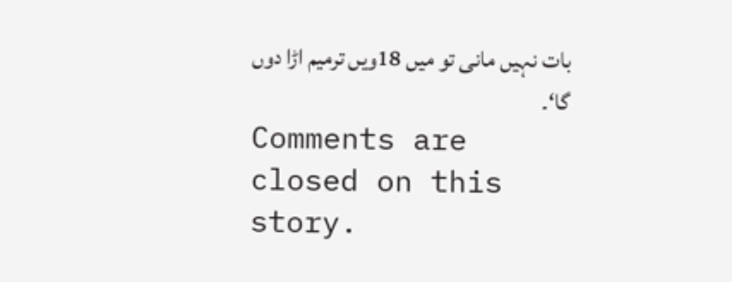بات نہیں مانی تو میں 18ویں ترمیم اڑا دوں گا‘۔
Comments are closed on this story.